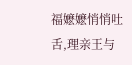福嬷嬷悄悄吐舌,理亲王与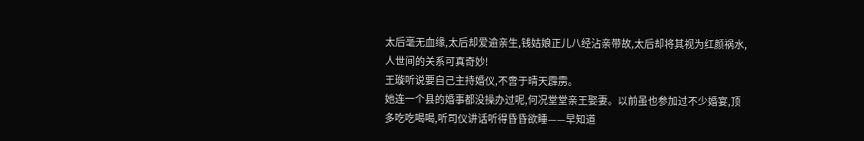太后毫无血缘,太后却爱逾亲生,钱姑娘正儿八经沾亲带故,太后却将其视为红颜祸水,人世间的关系可真奇妙!
王璇听说要自己主持婚仪,不啻于晴天霹雳。
她连一个县的婚事都没操办过呢,何况堂堂亲王娶妻。以前虽也参加过不少婚宴,顶多吃吃喝喝,听司仪讲话听得昏昏欲睡——早知道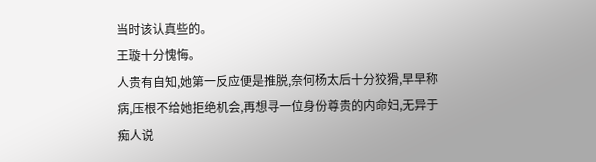当时该认真些的。
王璇十分愧悔。
人贵有自知,她第一反应便是推脱,奈何杨太后十分狡猾,早早称病,压根不给她拒绝机会,再想寻一位身份尊贵的内命妇,无异于痴人说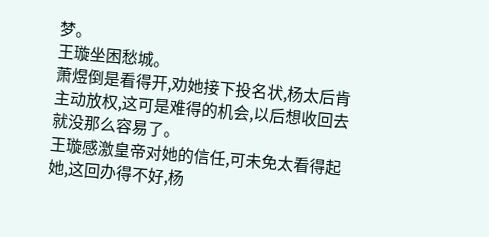梦。
王璇坐困愁城。
萧煜倒是看得开,劝她接下投名状,杨太后肯主动放权,这可是难得的机会,以后想收回去就没那么容易了。
王璇感激皇帝对她的信任,可未免太看得起她,这回办得不好,杨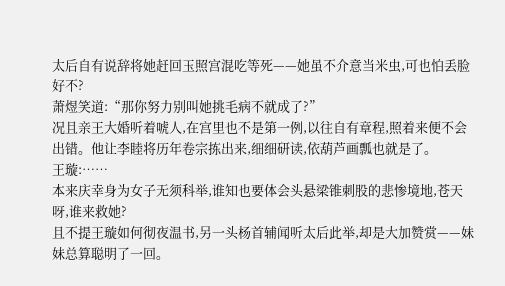太后自有说辞将她赶回玉照宫混吃等死——她虽不介意当米虫,可也怕丢脸好不?
萧煜笑道:“那你努力别叫她挑毛病不就成了?”
况且亲王大婚听着唬人,在宫里也不是第一例,以往自有章程,照着来便不会出错。他让李睦将历年卷宗拣出来,细细研读,依葫芦画瓢也就是了。
王璇:……
本来庆幸身为女子无须科举,谁知也要体会头悬梁锥刺股的悲惨境地,苍天呀,谁来救她?
且不提王璇如何彻夜温书,另一头杨首辅闻听太后此举,却是大加赞赏——妹妹总算聪明了一回。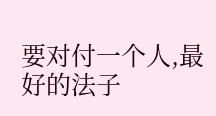要对付一个人,最好的法子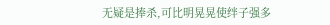无疑是捧杀,可比明晃晃使绊子强多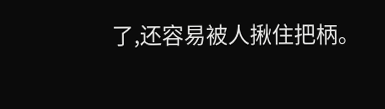了,还容易被人揪住把柄。